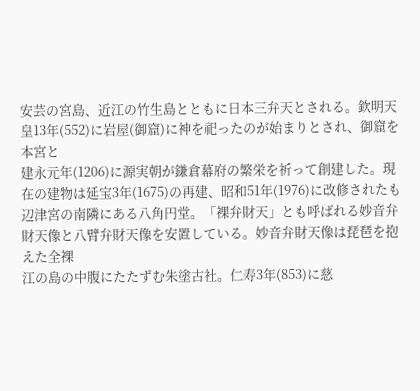安芸の宮島、近江の竹生島とともに日本三弁天とされる。欽明天皇13年(552)に岩屋(御窟)に神を祀ったのが始まりとされ、御窟を本宮と
建永元年(1206)に源実朝が鎌倉幕府の繁栄を祈って創建した。現在の建物は延宝3年(1675)の再建、昭和51年(1976)に改修されたも
辺津宮の南隣にある八角円堂。「裸弁財天」とも呼ばれる妙音弁財天像と八臂弁財天像を安置している。妙音弁財天像は琵琶を抱えた全裸
江の島の中腹にたたずむ朱塗古社。仁寿3年(853)に慈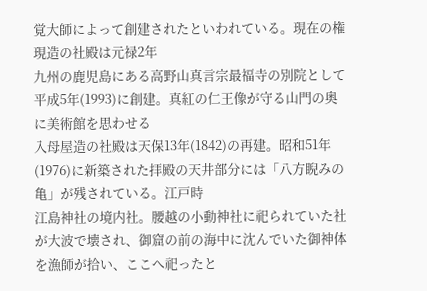覚大師によって創建されたといわれている。現在の権現造の社殿は元禄2年
九州の鹿児島にある高野山真言宗最福寺の別院として平成5年(1993)に創建。真紅の仁王像が守る山門の奥に美術館を思わせる
入母屋造の社殿は天保13年(1842)の再建。昭和51年(1976)に新築された拝殿の天井部分には「八方睨みの亀」が残されている。江戸時
江島神社の境内社。腰越の小動神社に祀られていた社が大波で壊され、御窟の前の海中に沈んでいた御神体を漁師が拾い、ここへ祀ったと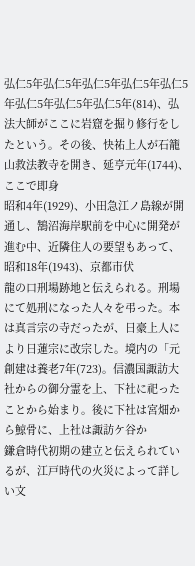弘仁5年弘仁5年弘仁5年弘仁5年弘仁5年弘仁5年弘仁5年弘仁5年(814)、弘法大師がここに岩窟を掘り修行をしたという。その後、快祐上人が石籠山救法教寺を開き、延亨元年(1744)、ここで即身
昭和4年(1929)、小田急江ノ島線が開通し、鵠沼海岸駅前を中心に開発が進む中、近隣住人の要望もあって、昭和18年(1943)、京都市伏
龍の口刑場跡地と伝えられる。刑場にて処刑になった人々を弔った。本は真言宗の寺だったが、日豪上人により日蓮宗に改宗した。境内の「元
創建は養老7年(723)。信濃国諏訪大社からの御分霊を上、下社に祀ったことから始まり。後に下社は宮畑から鯨骨に、上社は諏訪ケ谷か
鎌倉時代初期の建立と伝えられているが、江戸時代の火災によって詳しい文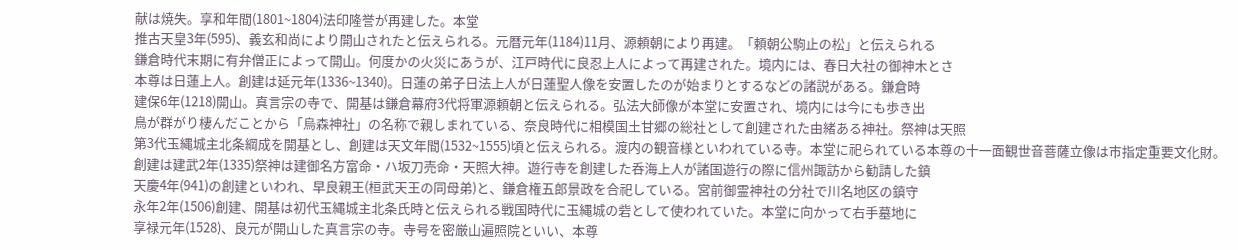献は焼失。享和年間(1801~1804)法印隆誉が再建した。本堂
推古天皇3年(595)、義玄和尚により開山されたと伝えられる。元暦元年(1184)11月、源頼朝により再建。「頼朝公駒止の松」と伝えられる
鎌倉時代末期に有弁僧正によって開山。何度かの火災にあうが、江戸時代に良忍上人によって再建された。境内には、春日大社の御神木とさ
本尊は日蓮上人。創建は延元年(1336~1340)。日蓮の弟子日法上人が日蓮聖人像を安置したのが始まりとするなどの諸説がある。鎌倉時
建保6年(1218)開山。真言宗の寺で、開基は鎌倉幕府3代将軍源頼朝と伝えられる。弘法大師像が本堂に安置され、境内には今にも歩き出
鳥が群がり棲んだことから「烏森神社」の名称で親しまれている、奈良時代に相模国土甘郷の総社として創建された由緒ある神社。祭神は天照
第3代玉縄城主北条綱成を開基とし、創建は天文年間(1532~1555)頃と伝えられる。渡内の観音様といわれている寺。本堂に祀られている本尊の十一面観世音菩薩立像は市指定重要文化財。
創建は建武2年(1335)祭神は建御名方富命・ハ坂刀売命・天照大神。遊行寺を創建した呑海上人が諸国遊行の際に信州諏訪から勧請した鎮
天慶4年(941)の創建といわれ、早良親王(桓武天王の同母弟)と、鎌倉権五郎景政を合祀している。宮前御霊神社の分社で川名地区の鎮守
永年2年(1506)創建、開基は初代玉縄城主北条氏時と伝えられる戦国時代に玉縄城の砦として使われていた。本堂に向かって右手墓地に
享禄元年(1528)、良元が開山した真言宗の寺。寺号を密厳山遍照院といい、本尊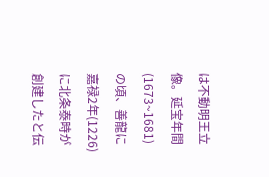は不動明王立像。延宝年間(1673~1681)の頃、善龍に
嘉禄2年(1226)に北条泰時が創建したと伝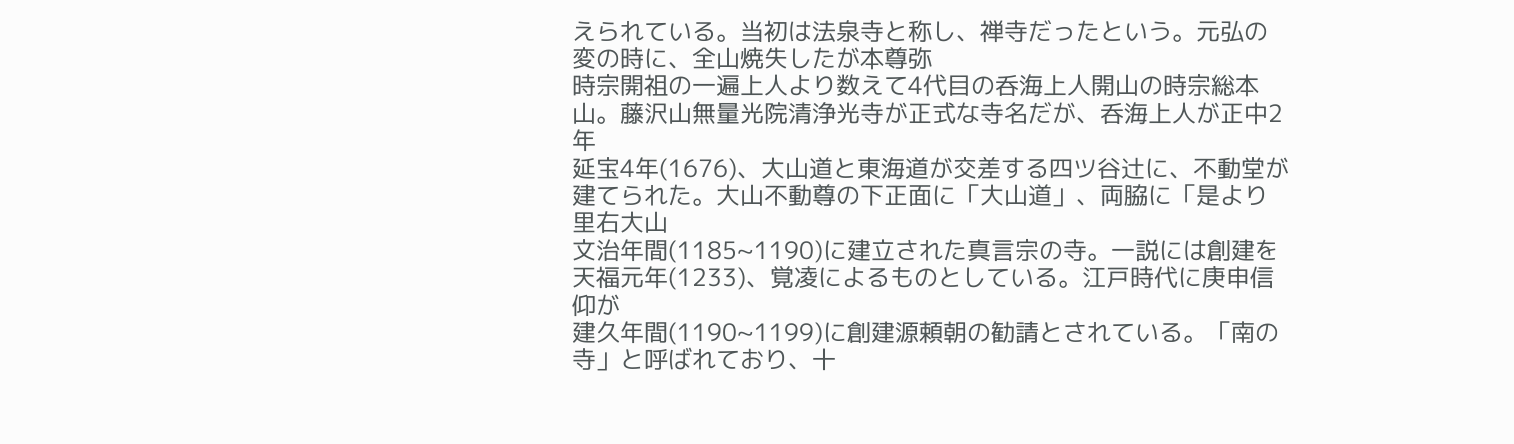えられている。当初は法泉寺と称し、禅寺だったという。元弘の変の時に、全山焼失したが本尊弥
時宗開祖の一遍上人より数えて4代目の呑海上人開山の時宗総本山。藤沢山無量光院清浄光寺が正式な寺名だが、呑海上人が正中2年
延宝4年(1676)、大山道と東海道が交差する四ツ谷辻に、不動堂が建てられた。大山不動尊の下正面に「大山道」、両脇に「是より里右大山
文治年間(1185~1190)に建立された真言宗の寺。一説には創建を天福元年(1233)、覚凌によるものとしている。江戸時代に庚申信仰が
建久年間(1190~1199)に創建源頼朝の勧請とされている。「南の寺」と呼ばれており、十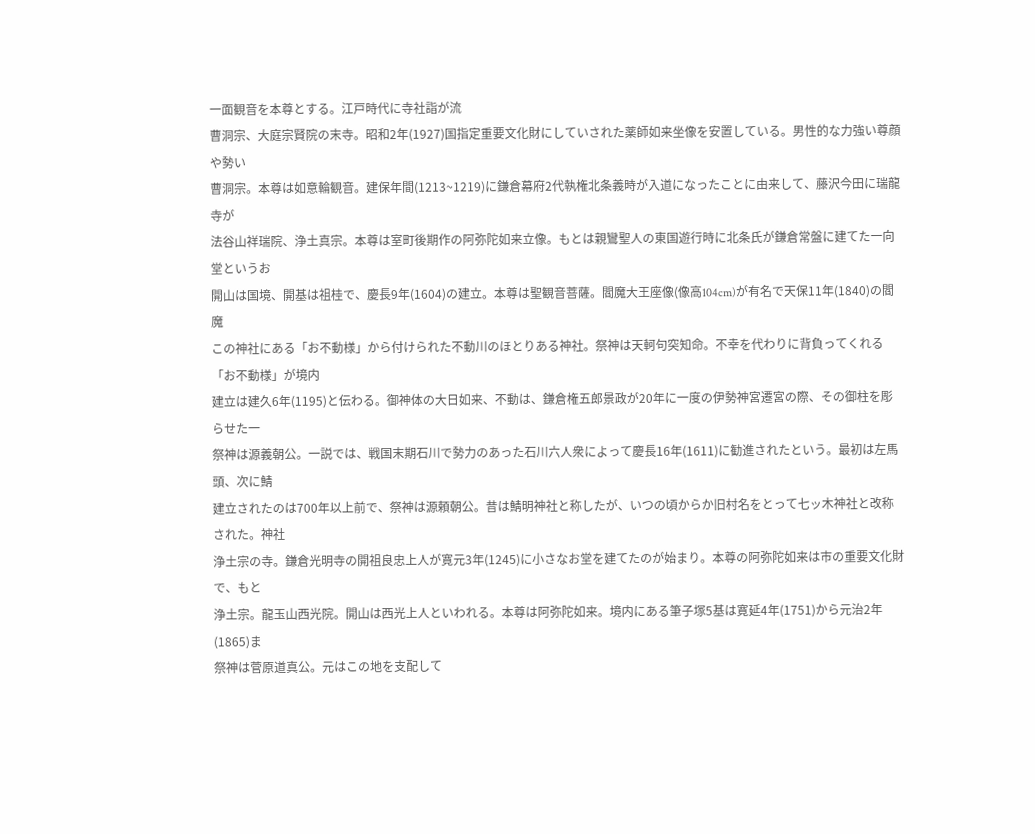一面観音を本尊とする。江戸時代に寺社詣が流
曹洞宗、大庭宗賢院の末寺。昭和2年(1927)国指定重要文化財にしていされた薬師如来坐像を安置している。男性的な力強い尊顔や勢い
曹洞宗。本尊は如意輪観音。建保年間(1213~1219)に鎌倉幕府2代執権北条義時が入道になったことに由来して、藤沢今田に瑞龍寺が
法谷山祥瑞院、浄土真宗。本尊は室町後期作の阿弥陀如来立像。もとは親鸞聖人の東国遊行時に北条氏が鎌倉常盤に建てた一向堂というお
開山は国境、開基は祖桂で、慶長9年(1604)の建立。本尊は聖観音菩薩。閻魔大王座像(像高104cm)が有名で天保11年(1840)の閻魔
この神社にある「お不動様」から付けられた不動川のほとりある神社。祭神は天軻句突知命。不幸を代わりに背負ってくれる「お不動様」が境内
建立は建久6年(1195)と伝わる。御神体の大日如来、不動は、鎌倉権五郎景政が20年に一度の伊勢神宮遷宮の際、その御柱を彫らせた一
祭神は源義朝公。一説では、戦国末期石川で勢力のあった石川六人衆によって慶長16年(1611)に勧進されたという。最初は左馬頭、次に鯖
建立されたのは700年以上前で、祭神は源頼朝公。昔は鯖明神社と称したが、いつの頃からか旧村名をとって七ッ木神社と改称された。神社
浄土宗の寺。鎌倉光明寺の開祖良忠上人が寛元3年(1245)に小さなお堂を建てたのが始まり。本尊の阿弥陀如来は市の重要文化財で、もと
浄土宗。龍玉山西光院。開山は西光上人といわれる。本尊は阿弥陀如来。境内にある筆子塚5基は寛延4年(1751)から元治2年(1865)ま
祭神は菅原道真公。元はこの地を支配して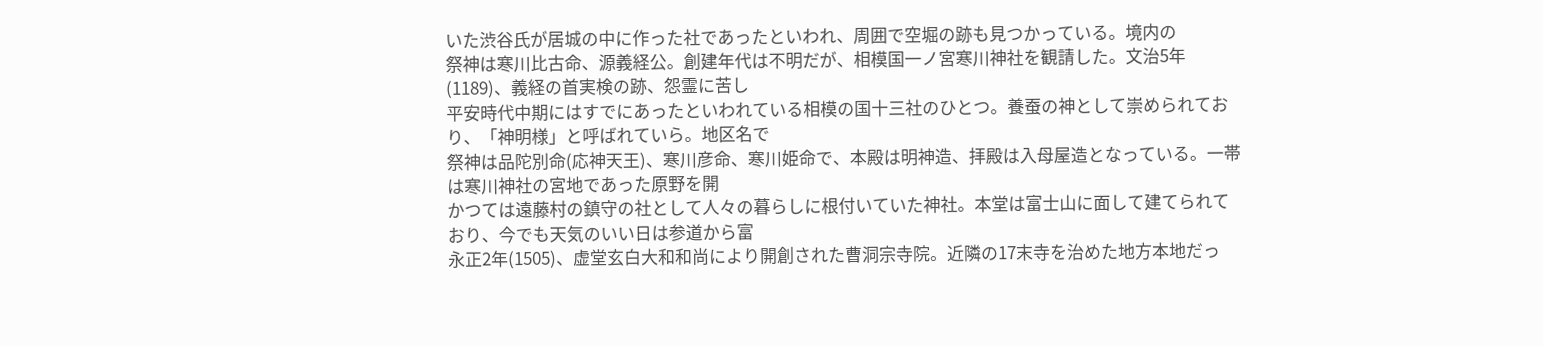いた渋谷氏が居城の中に作った社であったといわれ、周囲で空堀の跡も見つかっている。境内の
祭神は寒川比古命、源義経公。創建年代は不明だが、相模国一ノ宮寒川神社を観請した。文治5年(1189)、義経の首実検の跡、怨霊に苦し
平安時代中期にはすでにあったといわれている相模の国十三社のひとつ。養蚕の神として崇められており、「神明様」と呼ばれていら。地区名で
祭神は品陀別命(応神天王)、寒川彦命、寒川姫命で、本殿は明神造、拝殿は入母屋造となっている。一帯は寒川神社の宮地であった原野を開
かつては遠藤村の鎮守の社として人々の暮らしに根付いていた神社。本堂は富士山に面して建てられており、今でも天気のいい日は参道から富
永正2年(1505)、虚堂玄白大和和尚により開創された曹洞宗寺院。近隣の17末寺を治めた地方本地だっ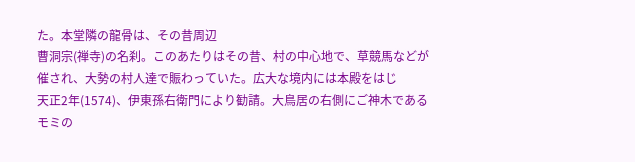た。本堂隣の龍骨は、その昔周辺
曹洞宗(禅寺)の名刹。このあたりはその昔、村の中心地で、草競馬などが催され、大勢の村人達で賑わっていた。広大な境内には本殿をはじ
天正2年(1574)、伊東孫右衛門により勧請。大鳥居の右側にご神木であるモミの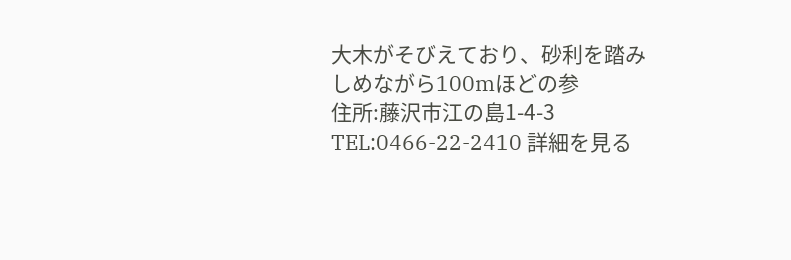大木がそびえており、砂利を踏みしめながら100mほどの参
住所:藤沢市江の島1-4-3 TEL:0466-22-2410 詳細を見る